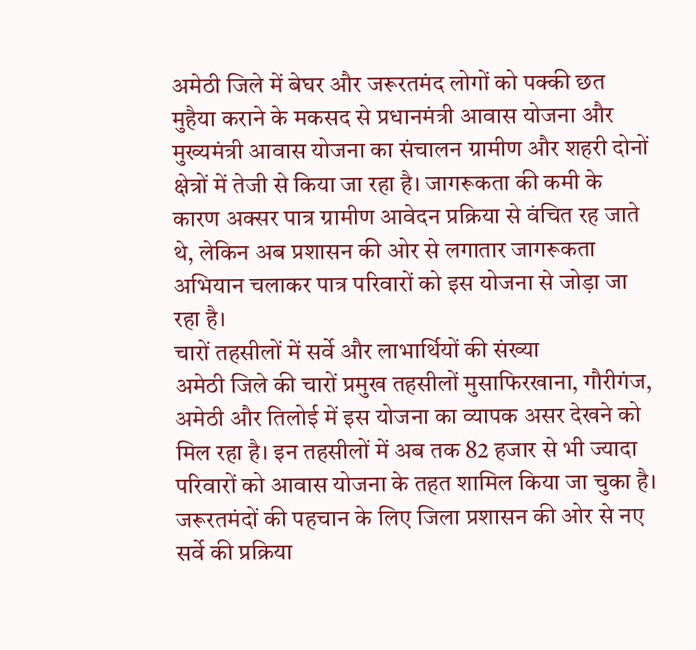अमेठी जिले में बेघर और जरूरतमंद लोगों को पक्की छत मुहैया कराने के मकसद से प्रधानमंत्री आवास योजना और मुख्यमंत्री आवास योजना का संचालन ग्रामीण और शहरी दोनों क्षेत्रों में तेजी से किया जा रहा है। जागरूकता की कमी के कारण अक्सर पात्र ग्रामीण आवेदन प्रक्रिया से वंचित रह जाते थे, लेकिन अब प्रशासन की ओर से लगातार जागरूकता अभियान चलाकर पात्र परिवारों को इस योजना से जोड़ा जा रहा है।
चारों तहसीलों में सर्वे और लाभार्थियों की संख्या
अमेठी जिले की चारों प्रमुख तहसीलों मुसाफिरखाना, गौरीगंज, अमेठी और तिलोई में इस योजना का व्यापक असर देखने को मिल रहा है। इन तहसीलों में अब तक 82 हजार से भी ज्यादा परिवारों को आवास योजना के तहत शामिल किया जा चुका है। जरूरतमंदों की पहचान के लिए जिला प्रशासन की ओर से नए सर्वे की प्रक्रिया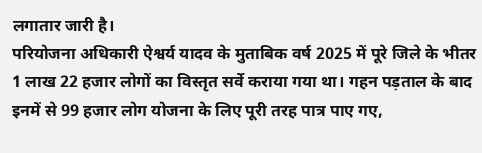लगातार जारी है।
परियोजना अधिकारी ऐश्वर्य यादव के मुताबिक वर्ष 2025 में पूरे जिले के भीतर 1 लाख 22 हजार लोगों का विस्तृत सर्वे कराया गया था। गहन पड़ताल के बाद इनमें से 99 हजार लोग योजना के लिए पूरी तरह पात्र पाए गए,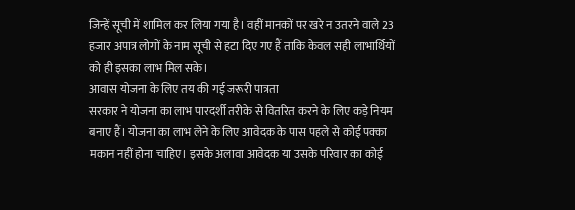जिन्हें सूची में शामिल कर लिया गया है। वहीं मानकों पर खरे न उतरने वाले 23 हजार अपात्र लोगों के नाम सूची से हटा दिए गए हैं ताकि केवल सही लाभार्थियों को ही इसका लाभ मिल सके।
आवास योजना के लिए तय की गई जरूरी पात्रता
सरकार ने योजना का लाभ पारदर्शी तरीके से वितरित करने के लिए कड़े नियम बनाए हैं। योजना का लाभ लेने के लिए आवेदक के पास पहले से कोई पक्का मकान नहीं होना चाहिए। इसके अलावा आवेदक या उसके परिवार का कोई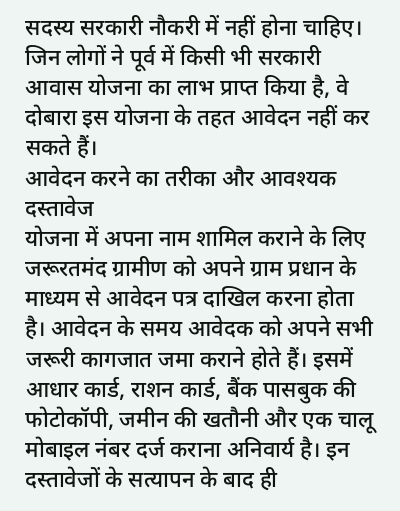सदस्य सरकारी नौकरी में नहीं होना चाहिए। जिन लोगों ने पूर्व में किसी भी सरकारी आवास योजना का लाभ प्राप्त किया है, वे दोबारा इस योजना के तहत आवेदन नहीं कर सकते हैं।
आवेदन करने का तरीका और आवश्यक दस्तावेज
योजना में अपना नाम शामिल कराने के लिए जरूरतमंद ग्रामीण को अपने ग्राम प्रधान के माध्यम से आवेदन पत्र दाखिल करना होता है। आवेदन के समय आवेदक को अपने सभी जरूरी कागजात जमा कराने होते हैं। इसमें आधार कार्ड, राशन कार्ड, बैंक पासबुक की फोटोकॉपी, जमीन की खतौनी और एक चालू मोबाइल नंबर दर्ज कराना अनिवार्य है। इन दस्तावेजों के सत्यापन के बाद ही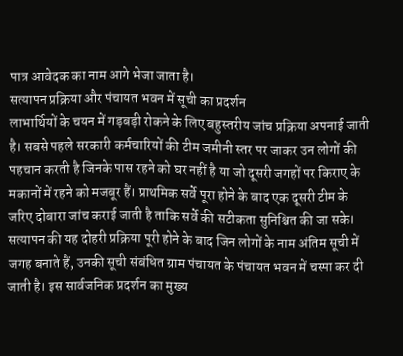पात्र आवेदक का नाम आगे भेजा जाता है।
सत्यापन प्रक्रिया और पंचायत भवन में सूची का प्रदर्शन
लाभार्थियों के चयन में गड़बड़ी रोकने के लिए बहुस्तरीय जांच प्रक्रिया अपनाई जाती है। सबसे पहले सरकारी कर्मचारियों की टीम जमीनी स्तर पर जाकर उन लोगों की पहचान करती है जिनके पास रहने को घर नहीं है या जो दूसरी जगहों पर किराए के मकानों में रहने को मजबूर हैं। प्राथमिक सर्वे पूरा होने के बाद एक दूसरी टीम के जरिए दोबारा जांच कराई जाती है ताकि सर्वे की सटीकता सुनिश्चित की जा सके।
सत्यापन की यह दोहरी प्रक्रिया पूरी होने के बाद जिन लोगों के नाम अंतिम सूची में जगह बनाते हैं, उनकी सूची संबंधित ग्राम पंचायत के पंचायत भवन में चस्पा कर दी जाती है। इस सार्वजनिक प्रदर्शन का मुख्य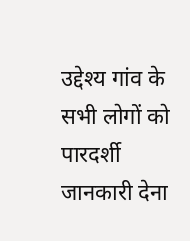उद्देश्य गांव के सभी लोगों को पारदर्शी जानकारी देना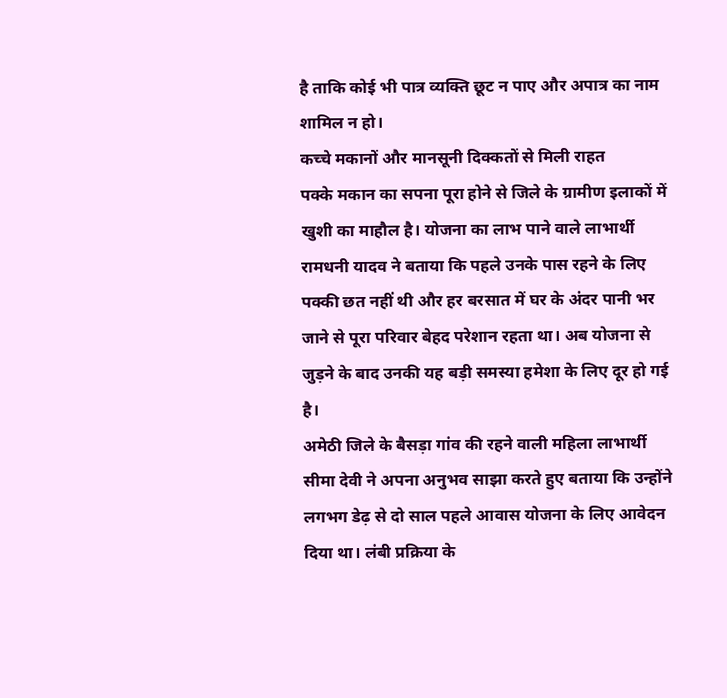है ताकि कोई भी पात्र व्यक्ति छूट न पाए और अपात्र का नाम शामिल न हो।
कच्चे मकानों और मानसूनी दिक्कतों से मिली राहत
पक्के मकान का सपना पूरा होने से जिले के ग्रामीण इलाकों में खुशी का माहौल है। योजना का लाभ पाने वाले लाभार्थी रामधनी यादव ने बताया कि पहले उनके पास रहने के लिए पक्की छत नहीं थी और हर बरसात में घर के अंदर पानी भर जाने से पूरा परिवार बेहद परेशान रहता था। अब योजना से जुड़ने के बाद उनकी यह बड़ी समस्या हमेशा के लिए दूर हो गई है।
अमेठी जिले के बैसड़ा गांव की रहने वाली महिला लाभार्थी सीमा देवी ने अपना अनुभव साझा करते हुए बताया कि उन्होंने लगभग डेढ़ से दो साल पहले आवास योजना के लिए आवेदन दिया था। लंबी प्रक्रिया के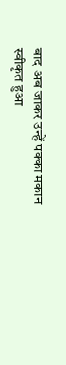बाद अब जाकर उन्हें पक्का मकान स्वीकृत हुआ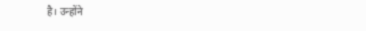है। उन्होंने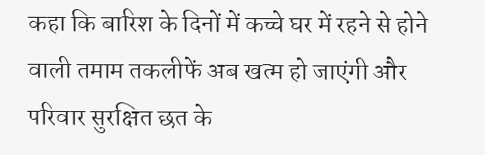कहा कि बारिश के दिनों में कच्चे घर में रहने से होने वाली तमाम तकलीफें अब खत्म हो जाएंगी और परिवार सुरक्षित छत के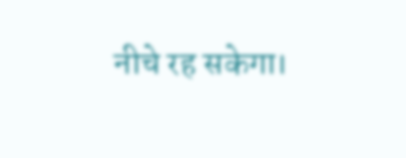नीचे रह सकेगा।